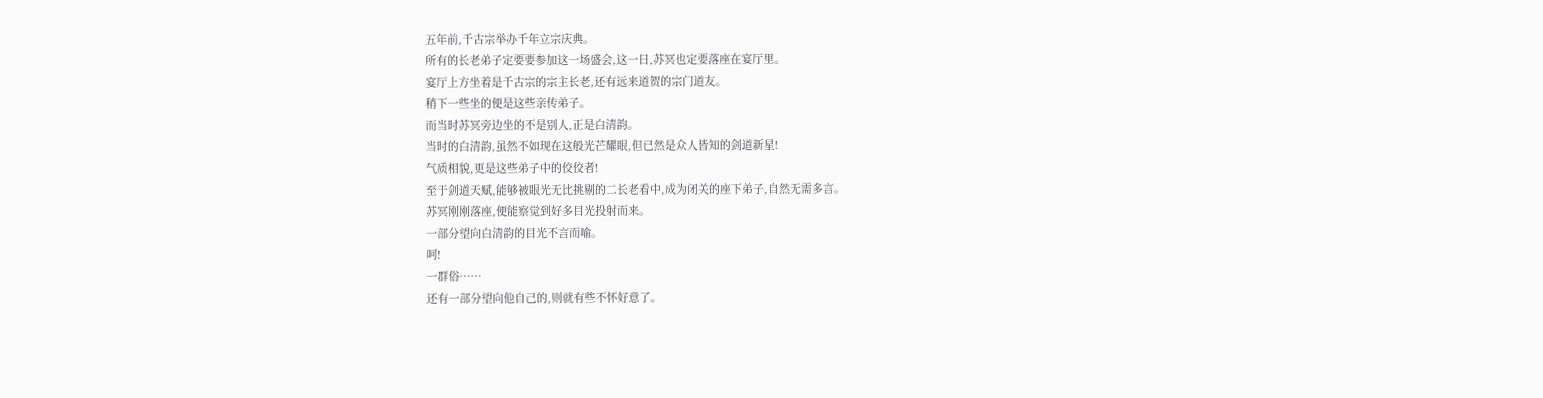五年前,千古宗举办千年立宗庆典。
所有的长老弟子定要要参加这一场盛会,这一日,苏冥也定要落座在宴厅里。
宴厅上方坐着是千古宗的宗主长老,还有远来道贺的宗门道友。
稍下一些坐的便是这些亲传弟子。
而当时苏冥旁边坐的不是别人,正是白清韵。
当时的白清韵,虽然不如现在这般光芒耀眼,但已然是众人皆知的剑道新星!
气质相貌,更是这些弟子中的佼佼者!
至于剑道天赋,能够被眼光无比挑剔的二长老看中,成为闭关的座下弟子,自然无需多言。
苏冥刚刚落座,便能察觉到好多目光投射而来。
一部分望向白清韵的目光不言而喻。
呵!
一群俗……
还有一部分望向他自己的,则就有些不怀好意了。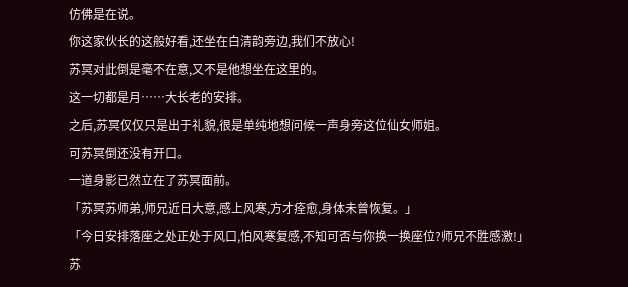仿佛是在说。
你这家伙长的这般好看,还坐在白清韵旁边,我们不放心!
苏冥对此倒是毫不在意,又不是他想坐在这里的。
这一切都是月……大长老的安排。
之后,苏冥仅仅只是出于礼貌,很是单纯地想问候一声身旁这位仙女师姐。
可苏冥倒还没有开口。
一道身影已然立在了苏冥面前。
「苏冥苏师弟,师兄近日大意,感上风寒,方才痊愈,身体未曾恢复。」
「今日安排落座之处正处于风口,怕风寒复感,不知可否与你换一换座位?师兄不胜感激!」
苏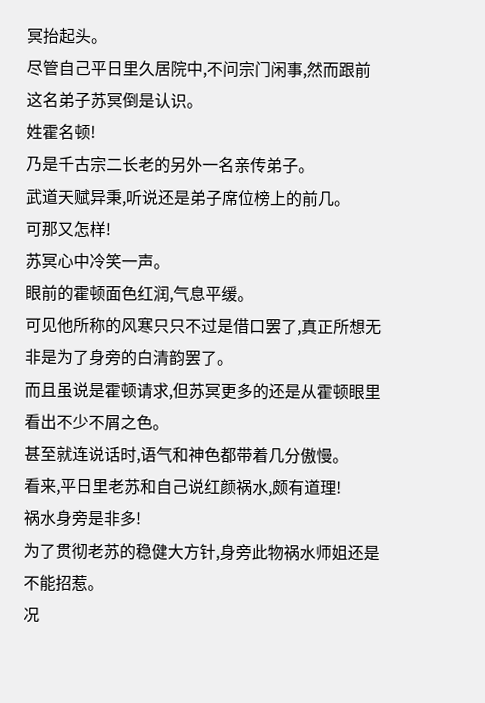冥抬起头。
尽管自己平日里久居院中,不问宗门闲事,然而跟前这名弟子苏冥倒是认识。
姓霍名顿!
乃是千古宗二长老的另外一名亲传弟子。
武道天赋异秉,听说还是弟子席位榜上的前几。
可那又怎样!
苏冥心中冷笑一声。
眼前的霍顿面色红润,气息平缓。
可见他所称的风寒只只不过是借口罢了,真正所想无非是为了身旁的白清韵罢了。
而且虽说是霍顿请求,但苏冥更多的还是从霍顿眼里看出不少不屑之色。
甚至就连说话时,语气和神色都带着几分傲慢。
看来,平日里老苏和自己说红颜祸水,颇有道理!
祸水身旁是非多!
为了贯彻老苏的稳健大方针,身旁此物祸水师姐还是不能招惹。
况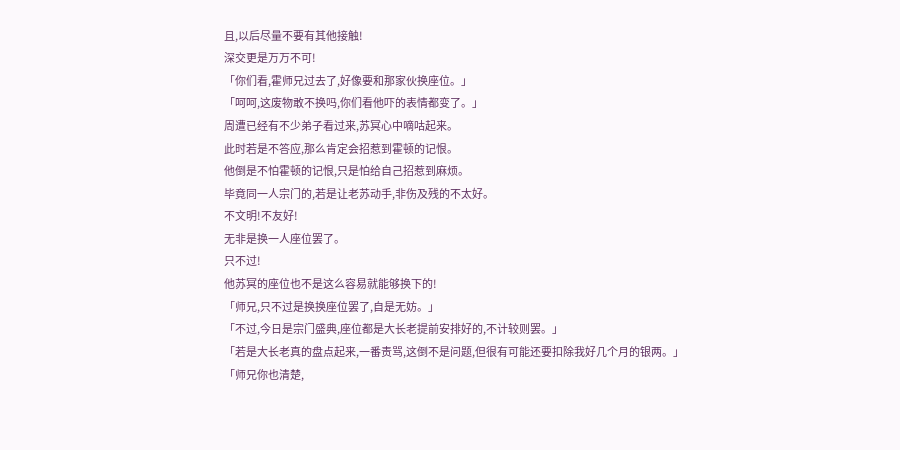且,以后尽量不要有其他接触!
深交更是万万不可!
「你们看,霍师兄过去了,好像要和那家伙换座位。」
「呵呵,这废物敢不换吗,你们看他吓的表情都变了。」
周遭已经有不少弟子看过来,苏冥心中嘀咕起来。
此时若是不答应,那么肯定会招惹到霍顿的记恨。
他倒是不怕霍顿的记恨,只是怕给自己招惹到麻烦。
毕竟同一人宗门的,若是让老苏动手,非伤及残的不太好。
不文明!不友好!
无非是换一人座位罢了。
只不过!
他苏冥的座位也不是这么容易就能够换下的!
「师兄,只不过是换换座位罢了,自是无妨。」
「不过,今日是宗门盛典,座位都是大长老提前安排好的,不计较则罢。」
「若是大长老真的盘点起来,一番责骂,这倒不是问题,但很有可能还要扣除我好几个月的银两。」
「师兄你也清楚,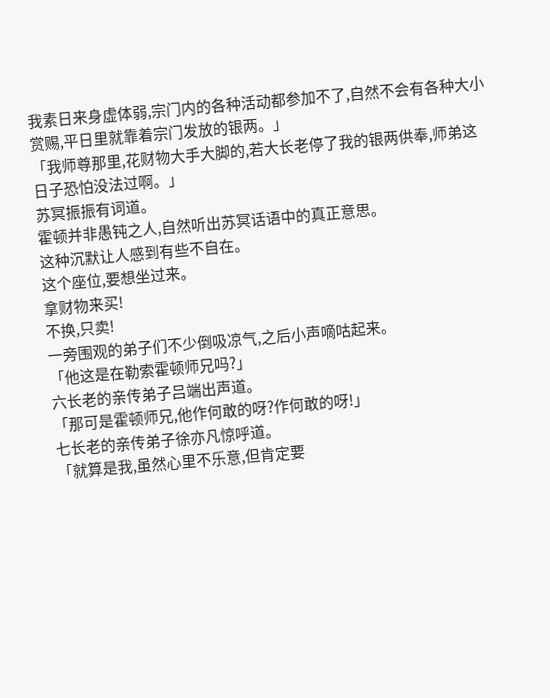我素日来身虚体弱,宗门内的各种活动都参加不了,自然不会有各种大小赏赐,平日里就靠着宗门发放的银两。」
「我师尊那里,花财物大手大脚的,若大长老停了我的银两供奉,师弟这日子恐怕没法过啊。」
苏冥振振有词道。
霍顿并非愚钝之人,自然听出苏冥话语中的真正意思。
这种沉默让人感到有些不自在。
这个座位,要想坐过来。
拿财物来买!
不换,只卖!
一旁围观的弟子们不少倒吸凉气,之后小声嘀咕起来。
「他这是在勒索霍顿师兄吗?」
六长老的亲传弟子吕端出声道。
「那可是霍顿师兄,他作何敢的呀?作何敢的呀!」
七长老的亲传弟子徐亦凡惊呼道。
「就算是我,虽然心里不乐意,但肯定要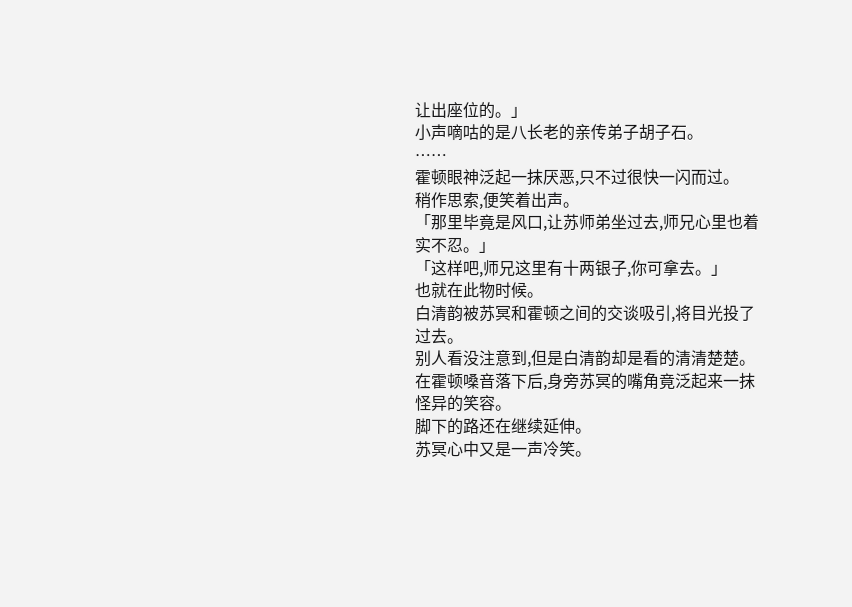让出座位的。」
小声嘀咕的是八长老的亲传弟子胡子石。
……
霍顿眼神泛起一抹厌恶,只不过很快一闪而过。
稍作思索,便笑着出声。
「那里毕竟是风口,让苏师弟坐过去,师兄心里也着实不忍。」
「这样吧,师兄这里有十两银子,你可拿去。」
也就在此物时候。
白清韵被苏冥和霍顿之间的交谈吸引,将目光投了过去。
别人看没注意到,但是白清韵却是看的清清楚楚。
在霍顿嗓音落下后,身旁苏冥的嘴角竟泛起来一抹怪异的笑容。
脚下的路还在继续延伸。
苏冥心中又是一声冷笑。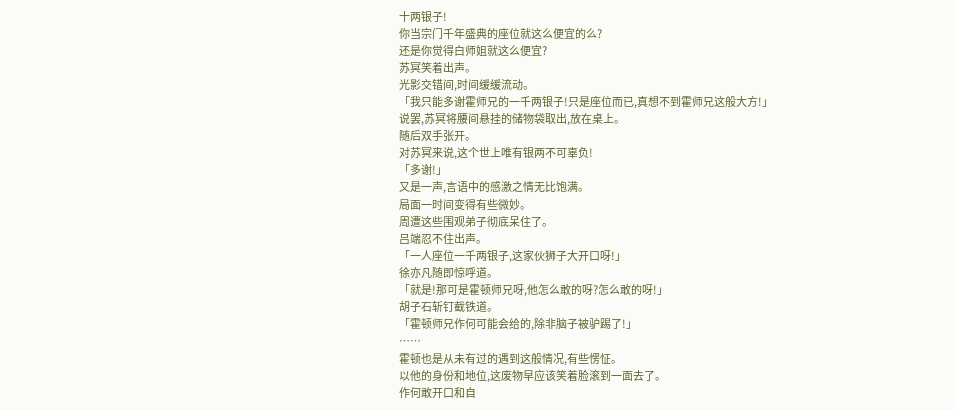十两银子!
你当宗门千年盛典的座位就这么便宜的么?
还是你觉得白师姐就这么便宜?
苏冥笑着出声。
光影交错间,时间缓缓流动。
「我只能多谢霍师兄的一千两银子!只是座位而已,真想不到霍师兄这般大方!」
说罢,苏冥将腰间悬挂的储物袋取出,放在桌上。
随后双手张开。
对苏冥来说,这个世上唯有银两不可辜负!
「多谢!」
又是一声,言语中的感激之情无比饱满。
局面一时间变得有些微妙。
周遭这些围观弟子彻底呆住了。
吕端忍不住出声。
「一人座位一千两银子,这家伙狮子大开口呀!」
徐亦凡随即惊呼道。
「就是!那可是霍顿师兄呀,他怎么敢的呀?怎么敢的呀!」
胡子石斩钉截铁道。
「霍顿师兄作何可能会给的,除非脑子被驴踢了!」
……
霍顿也是从未有过的遇到这般情况,有些愣怔。
以他的身份和地位,这废物早应该笑着脸滚到一面去了。
作何敢开口和自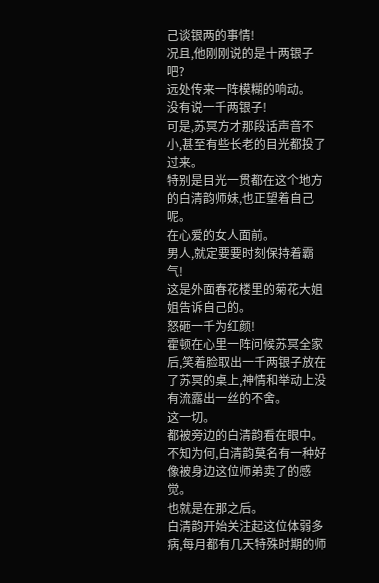己谈银两的事情!
况且,他刚刚说的是十两银子吧?
远处传来一阵模糊的响动。
没有说一千两银子!
可是,苏冥方才那段话声音不小,甚至有些长老的目光都投了过来。
特别是目光一贯都在这个地方的白清韵师妹,也正望着自己呢。
在心爱的女人面前。
男人,就定要要时刻保持着霸气!
这是外面春花楼里的菊花大姐姐告诉自己的。
怒砸一千为红颜!
霍顿在心里一阵问候苏冥全家后,笑着脸取出一千两银子放在了苏冥的桌上,神情和举动上没有流露出一丝的不舍。
这一切。
都被旁边的白清韵看在眼中。
不知为何,白清韵莫名有一种好像被身边这位师弟卖了的感觉。
也就是在那之后。
白清韵开始关注起这位体弱多病,每月都有几天特殊时期的师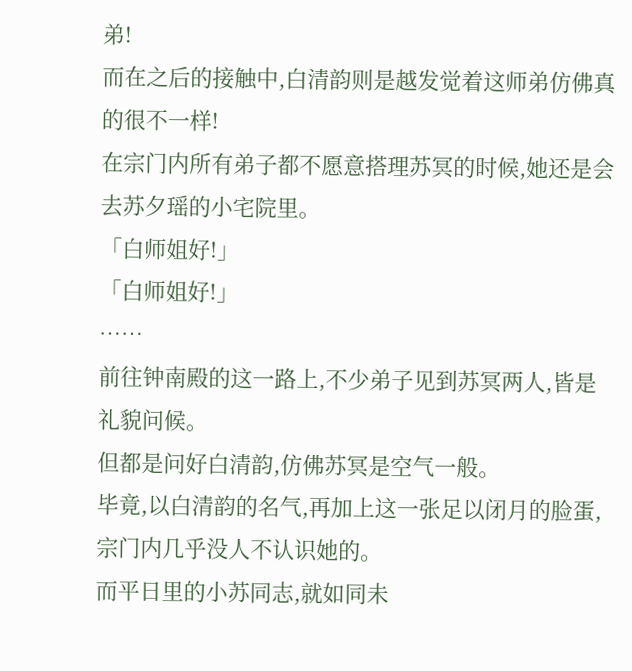弟!
而在之后的接触中,白清韵则是越发觉着这师弟仿佛真的很不一样!
在宗门内所有弟子都不愿意搭理苏冥的时候,她还是会去苏夕瑶的小宅院里。
「白师姐好!」
「白师姐好!」
……
前往钟南殿的这一路上,不少弟子见到苏冥两人,皆是礼貌问候。
但都是问好白清韵,仿佛苏冥是空气一般。
毕竟,以白清韵的名气,再加上这一张足以闭月的脸蛋,宗门内几乎没人不认识她的。
而平日里的小苏同志,就如同未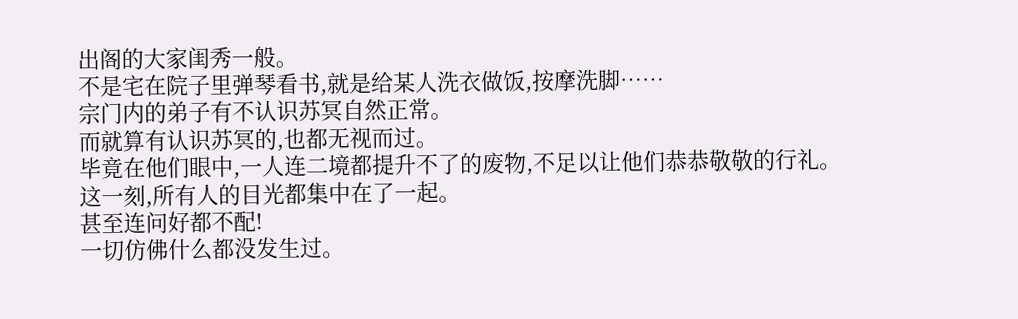出阁的大家闺秀一般。
不是宅在院子里弹琴看书,就是给某人洗衣做饭,按摩洗脚……
宗门内的弟子有不认识苏冥自然正常。
而就算有认识苏冥的,也都无视而过。
毕竟在他们眼中,一人连二境都提升不了的废物,不足以让他们恭恭敬敬的行礼。
这一刻,所有人的目光都集中在了一起。
甚至连问好都不配!
一切仿佛什么都没发生过。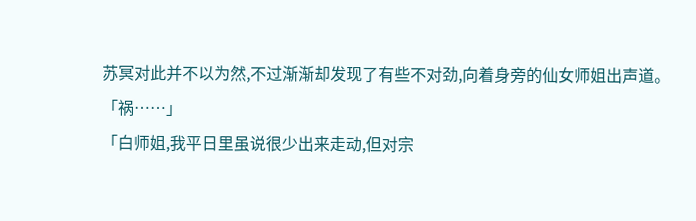苏冥对此并不以为然,不过渐渐却发现了有些不对劲,向着身旁的仙女师姐出声道。
「祸……」
「白师姐,我平日里虽说很少出来走动,但对宗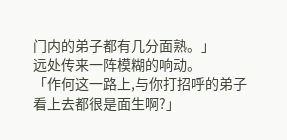门内的弟子都有几分面熟。」
远处传来一阵模糊的响动。
「作何这一路上,与你打招呼的弟子看上去都很是面生啊?」